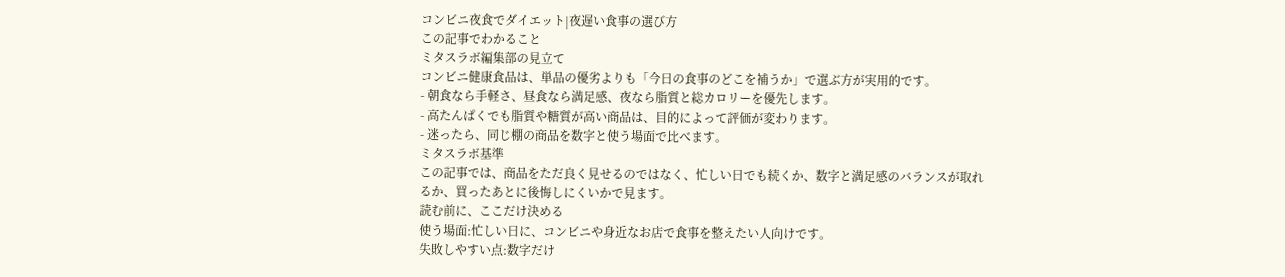コンビニ夜食でダイエット|夜遅い食事の選び方
この記事でわかること
ミタスラボ編集部の見立て
コンビニ健康食品は、単品の優劣よりも「今日の食事のどこを補うか」で選ぶ方が実用的です。
- 朝食なら手軽さ、昼食なら満足感、夜なら脂質と総カロリーを優先します。
- 高たんぱくでも脂質や糖質が高い商品は、目的によって評価が変わります。
- 迷ったら、同じ棚の商品を数字と使う場面で比べます。
ミタスラボ基準
この記事では、商品をただ良く見せるのではなく、忙しい日でも続くか、数字と満足感のバランスが取れるか、買ったあとに後悔しにくいかで見ます。
読む前に、ここだけ決める
使う場面:忙しい日に、コンビニや身近なお店で食事を整えたい人向けです。
失敗しやすい点:数字だけ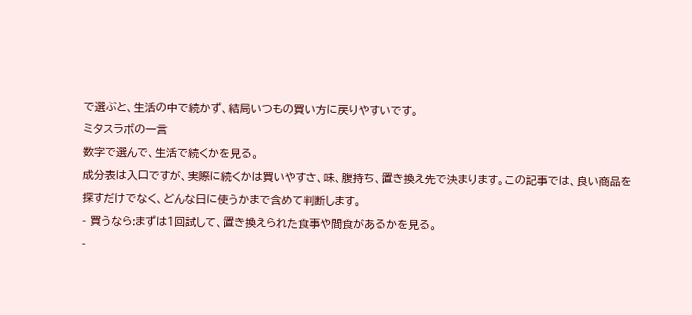で選ぶと、生活の中で続かず、結局いつもの買い方に戻りやすいです。
ミタスラボの一言
数字で選んで、生活で続くかを見る。
成分表は入口ですが、実際に続くかは買いやすさ、味、腹持ち、置き換え先で決まります。この記事では、良い商品を探すだけでなく、どんな日に使うかまで含めて判断します。
- 買うなら:まずは1回試して、置き換えられた食事や間食があるかを見る。
-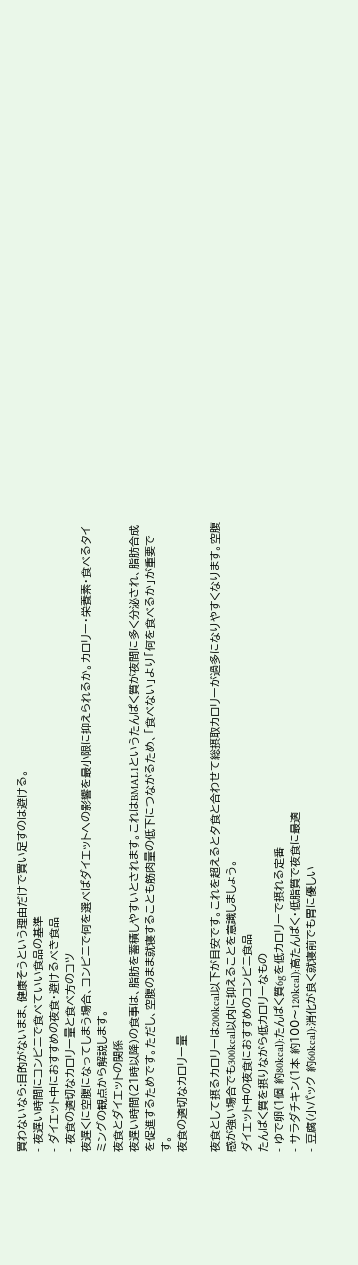買わないなら:目的がないまま、健康そうという理由だけで買い足すのは避ける。
- 夜遅い時間にコンビニで食べていい食品の基準
- ダイエット中におすすめの夜食・避けるべき食品
- 夜食の適切なカロリー量と食べ方のコツ
夜遅くに空腹になってしまう場合、コンビニで何を選べばダイエットへの影響を最小限に抑えられるか。カロリー・栄養素・食べるタイミングの観点から解説します。
夜食とダイエットの関係
夜遅い時間(21時以降)の食事は、脂肪を蓄積しやすいとされます。これはBMAL1というたんぱく質が夜間に多く分泌され、脂肪合成を促進するためです。ただし、空腹のまま就寝することも筋肉量の低下につながるため、「食べない」より「何を食べるか」が重要です。
夜食の適切なカロリー量

夜食として摂るカロリーは200kcal以下が目安です。これを超えると夕食と合わせて総摂取カロリーが過多になりやすくなります。空腹感が強い場合でも300kcal以内に抑えることを意識しましょう。
ダイエット中の夜食におすすめのコンビニ食品
たんぱく質を摂りながら低カロリーなもの
- ゆで卵(1個 約80kcal):たんぱく質6gを低カロリーで摂れる定番
- サラダチキン(1本 約100〜120kcal):高たんぱく・低脂質で夜食に最適
- 豆腐(小パック 約60kcal):消化が良く就寝前でも胃に優しい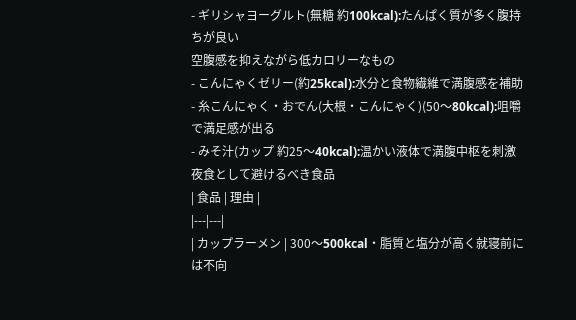- ギリシャヨーグルト(無糖 約100kcal):たんぱく質が多く腹持ちが良い
空腹感を抑えながら低カロリーなもの
- こんにゃくゼリー(約25kcal):水分と食物繊維で満腹感を補助
- 糸こんにゃく・おでん(大根・こんにゃく)(50〜80kcal):咀嚼で満足感が出る
- みそ汁(カップ 約25〜40kcal):温かい液体で満腹中枢を刺激
夜食として避けるべき食品
| 食品 | 理由 |
|---|---|
| カップラーメン | 300〜500kcal・脂質と塩分が高く就寝前には不向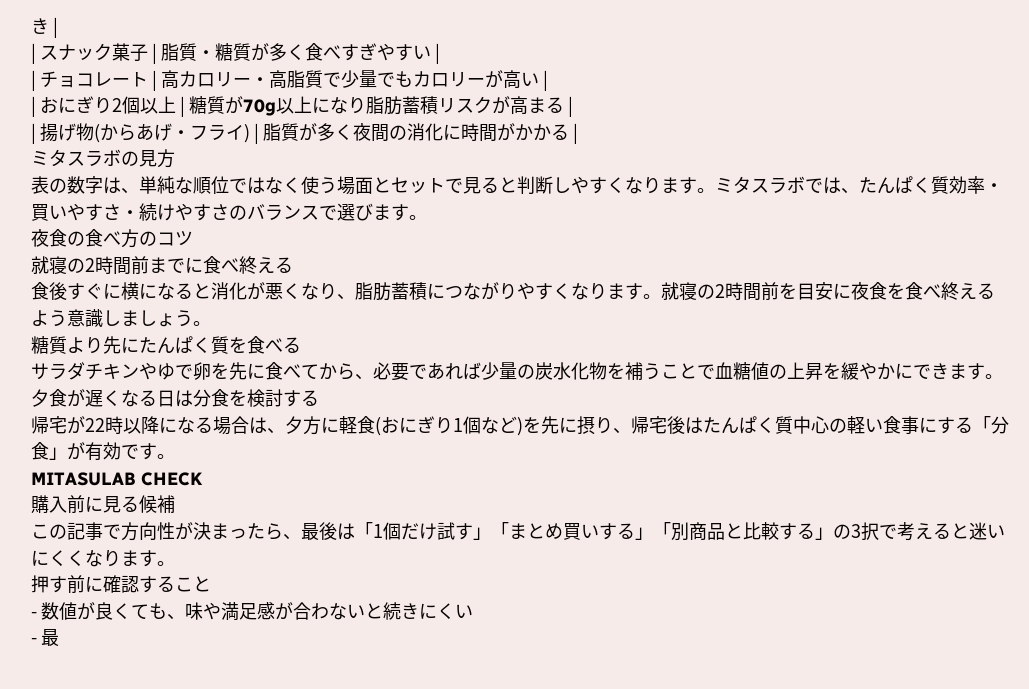き |
| スナック菓子 | 脂質・糖質が多く食べすぎやすい |
| チョコレート | 高カロリー・高脂質で少量でもカロリーが高い |
| おにぎり2個以上 | 糖質が70g以上になり脂肪蓄積リスクが高まる |
| 揚げ物(からあげ・フライ) | 脂質が多く夜間の消化に時間がかかる |
ミタスラボの見方
表の数字は、単純な順位ではなく使う場面とセットで見ると判断しやすくなります。ミタスラボでは、たんぱく質効率・買いやすさ・続けやすさのバランスで選びます。
夜食の食べ方のコツ
就寝の2時間前までに食べ終える
食後すぐに横になると消化が悪くなり、脂肪蓄積につながりやすくなります。就寝の2時間前を目安に夜食を食べ終えるよう意識しましょう。
糖質より先にたんぱく質を食べる
サラダチキンやゆで卵を先に食べてから、必要であれば少量の炭水化物を補うことで血糖値の上昇を緩やかにできます。
夕食が遅くなる日は分食を検討する
帰宅が22時以降になる場合は、夕方に軽食(おにぎり1個など)を先に摂り、帰宅後はたんぱく質中心の軽い食事にする「分食」が有効です。
MITASULAB CHECK
購入前に見る候補
この記事で方向性が決まったら、最後は「1個だけ試す」「まとめ買いする」「別商品と比較する」の3択で考えると迷いにくくなります。
押す前に確認すること
- 数値が良くても、味や満足感が合わないと続きにくい
- 最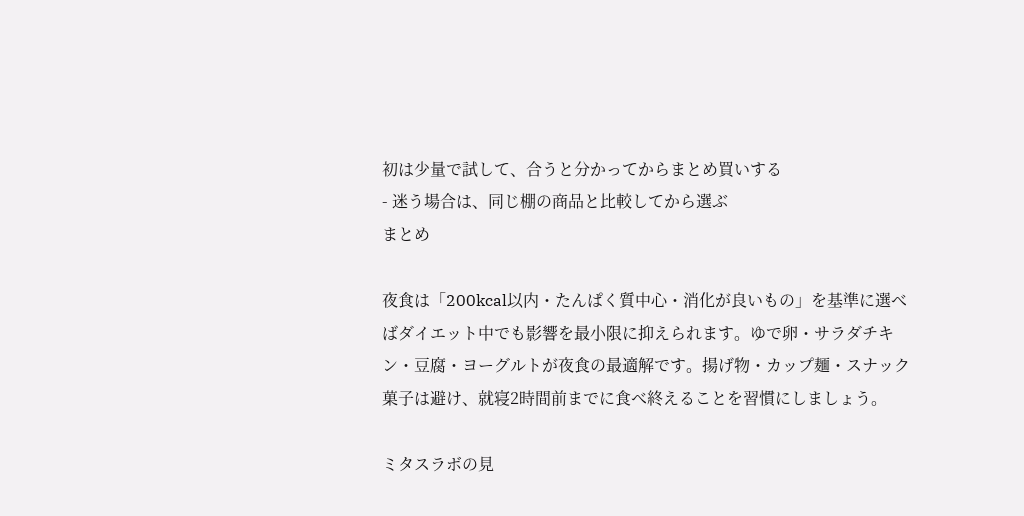初は少量で試して、合うと分かってからまとめ買いする
- 迷う場合は、同じ棚の商品と比較してから選ぶ
まとめ

夜食は「200kcal以内・たんぱく質中心・消化が良いもの」を基準に選べばダイエット中でも影響を最小限に抑えられます。ゆで卵・サラダチキン・豆腐・ヨーグルトが夜食の最適解です。揚げ物・カップ麺・スナック菓子は避け、就寝2時間前までに食べ終えることを習慣にしましょう。

ミタスラボの見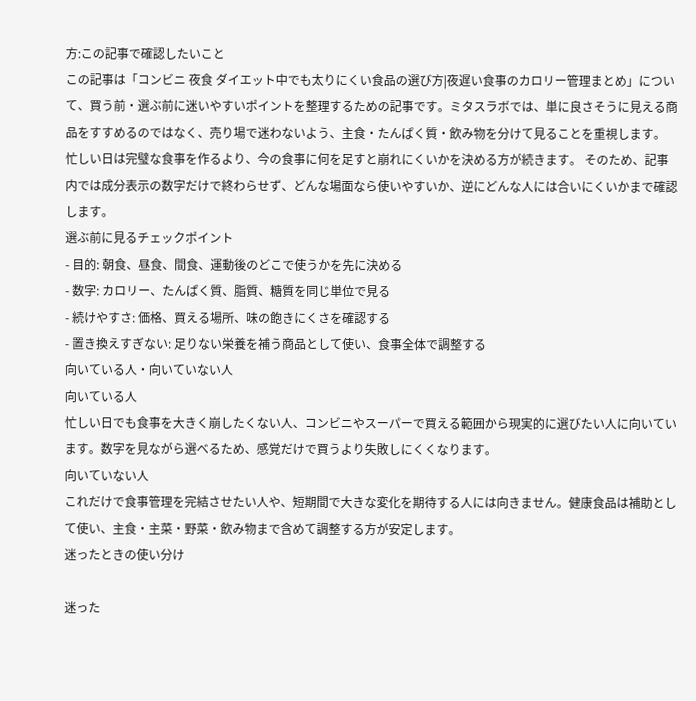方:この記事で確認したいこと
この記事は「コンビニ 夜食 ダイエット中でも太りにくい食品の選び方|夜遅い食事のカロリー管理まとめ」について、買う前・選ぶ前に迷いやすいポイントを整理するための記事です。ミタスラボでは、単に良さそうに見える商品をすすめるのではなく、売り場で迷わないよう、主食・たんぱく質・飲み物を分けて見ることを重視します。
忙しい日は完璧な食事を作るより、今の食事に何を足すと崩れにくいかを決める方が続きます。 そのため、記事内では成分表示の数字だけで終わらせず、どんな場面なら使いやすいか、逆にどんな人には合いにくいかまで確認します。
選ぶ前に見るチェックポイント
- 目的: 朝食、昼食、間食、運動後のどこで使うかを先に決める
- 数字: カロリー、たんぱく質、脂質、糖質を同じ単位で見る
- 続けやすさ: 価格、買える場所、味の飽きにくさを確認する
- 置き換えすぎない: 足りない栄養を補う商品として使い、食事全体で調整する
向いている人・向いていない人
向いている人
忙しい日でも食事を大きく崩したくない人、コンビニやスーパーで買える範囲から現実的に選びたい人に向いています。数字を見ながら選べるため、感覚だけで買うより失敗しにくくなります。
向いていない人
これだけで食事管理を完結させたい人や、短期間で大きな変化を期待する人には向きません。健康食品は補助として使い、主食・主菜・野菜・飲み物まで含めて調整する方が安定します。
迷ったときの使い分け

迷った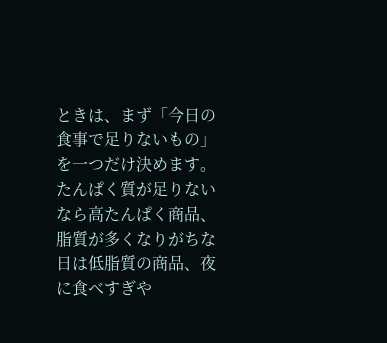ときは、まず「今日の食事で足りないもの」を一つだけ決めます。たんぱく質が足りないなら高たんぱく商品、脂質が多くなりがちな日は低脂質の商品、夜に食べすぎや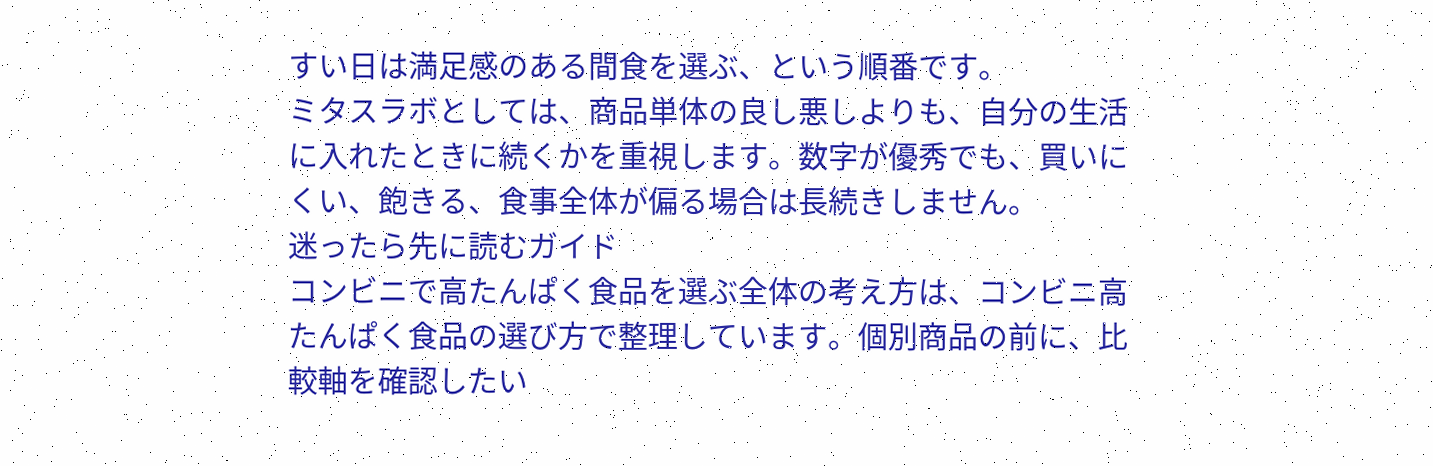すい日は満足感のある間食を選ぶ、という順番です。
ミタスラボとしては、商品単体の良し悪しよりも、自分の生活に入れたときに続くかを重視します。数字が優秀でも、買いにくい、飽きる、食事全体が偏る場合は長続きしません。
迷ったら先に読むガイド
コンビニで高たんぱく食品を選ぶ全体の考え方は、コンビニ高たんぱく食品の選び方で整理しています。個別商品の前に、比較軸を確認したい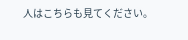人はこちらも見てください。